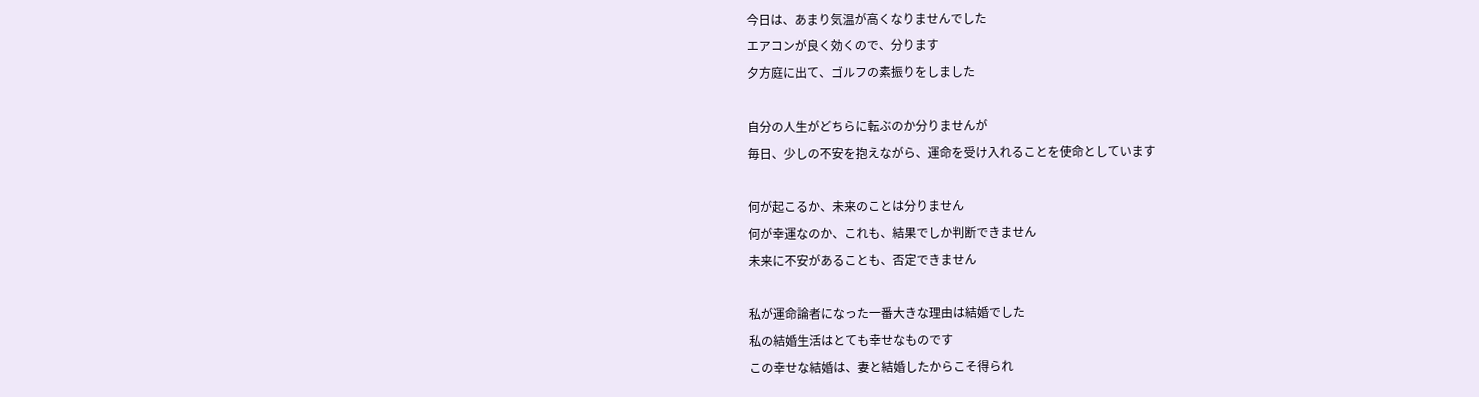今日は、あまり気温が高くなりませんでした
エアコンが良く効くので、分ります
夕方庭に出て、ゴルフの素振りをしました

自分の人生がどちらに転ぶのか分りませんが
毎日、少しの不安を抱えながら、運命を受け入れることを使命としています

何が起こるか、未来のことは分りません
何が幸運なのか、これも、結果でしか判断できません
未来に不安があることも、否定できません

私が運命論者になった一番大きな理由は結婚でした
私の結婚生活はとても幸せなものです
この幸せな結婚は、妻と結婚したからこそ得られ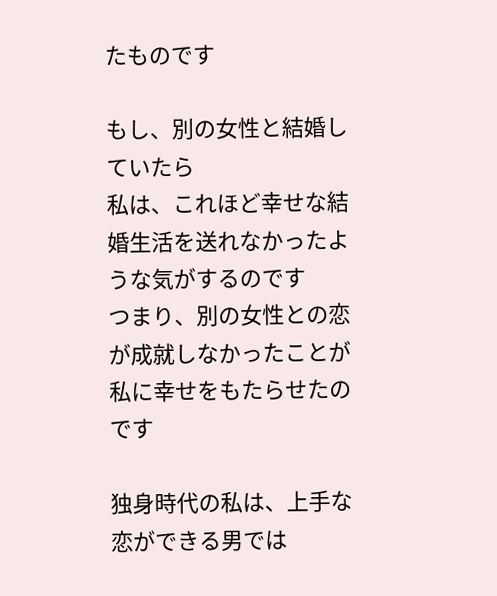たものです

もし、別の女性と結婚していたら
私は、これほど幸せな結婚生活を送れなかったような気がするのです
つまり、別の女性との恋が成就しなかったことが
私に幸せをもたらせたのです

独身時代の私は、上手な恋ができる男では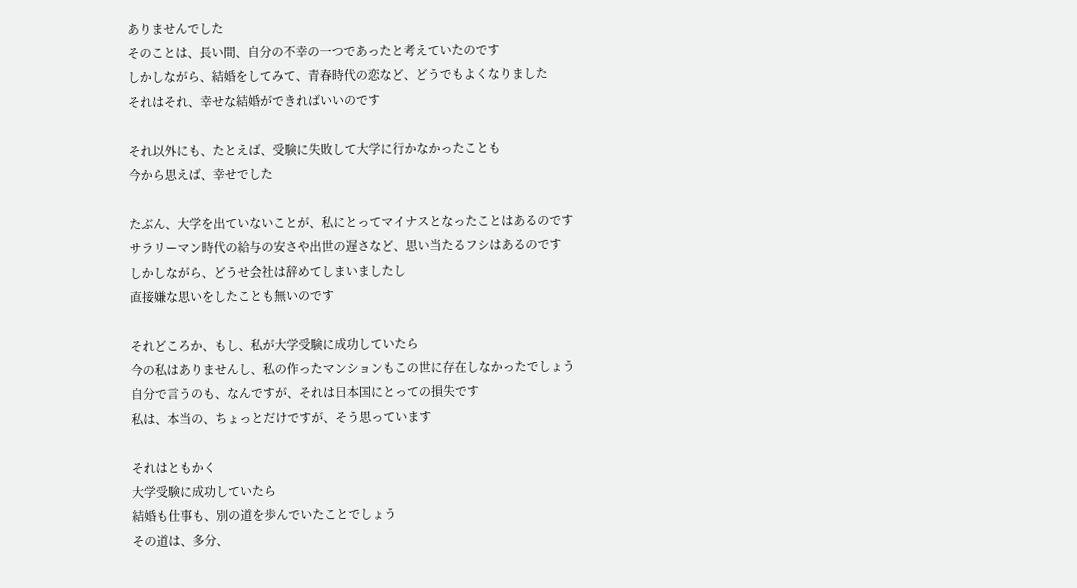ありませんでした
そのことは、長い間、自分の不幸の一つであったと考えていたのです
しかしながら、結婚をしてみて、青春時代の恋など、どうでもよくなりました
それはそれ、幸せな結婚ができればいいのです

それ以外にも、たとえば、受験に失敗して大学に行かなかったことも
今から思えば、幸せでした

たぶん、大学を出ていないことが、私にとってマイナスとなったことはあるのです
サラリーマン時代の給与の安さや出世の遅さなど、思い当たるフシはあるのです
しかしながら、どうせ会社は辞めてしまいましたし
直接嫌な思いをしたことも無いのです

それどころか、もし、私が大学受験に成功していたら
今の私はありませんし、私の作ったマンションもこの世に存在しなかったでしょう
自分で言うのも、なんですが、それは日本国にとっての損失です
私は、本当の、ちょっとだけですが、そう思っています

それはともかく
大学受験に成功していたら
結婚も仕事も、別の道を歩んでいたことでしょう
その道は、多分、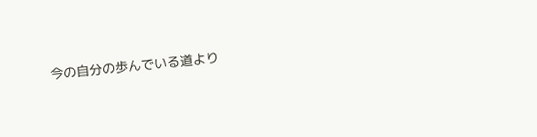今の自分の歩んでいる道より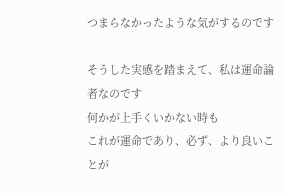つまらなかったような気がするのです

そうした実感を踏まえて、私は運命論者なのです
何かが上手くいかない時も
これが運命であり、必ず、より良いことが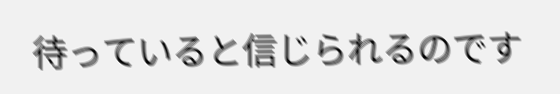待っていると信じられるのです